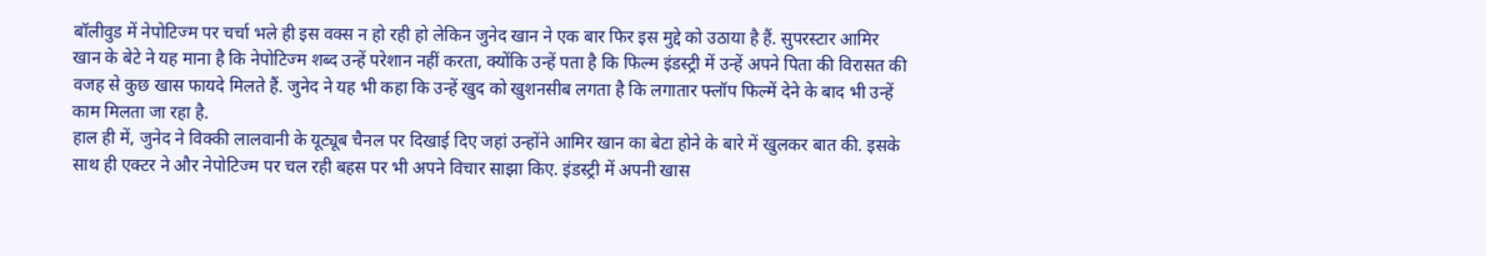बॉलीवुड में नेपोटिज्म पर चर्चा भले ही इस वक्स न हो रही हो लेकिन जुनेद खान ने एक बार फिर इस मुद्दे को उठाया है हैं. सुपरस्टार आमिर खान के बेटे ने यह माना है कि नेपोटिज्म शब्द उन्हें परेशान नहीं करता, क्योंकि उन्हें पता है कि फिल्म इंडस्ट्री में उन्हें अपने पिता की विरासत की वजह से कुछ खास फायदे मिलते हैं. जुनेद ने यह भी कहा कि उन्हें खुद को खुशनसीब लगता है कि लगातार फ्लॉप फिल्में देने के बाद भी उन्हें काम मिलता जा रहा है.
हाल ही में, जुनेद ने विक्की लालवानी के यूट्यूब चैनल पर दिखाई दिए जहां उन्होंने आमिर खान का बेटा होने के बारे में खुलकर बात की. इसके साथ ही एक्टर ने और नेपोटिज्म पर चल रही बहस पर भी अपने विचार साझा किए. इंडस्ट्री में अपनी खास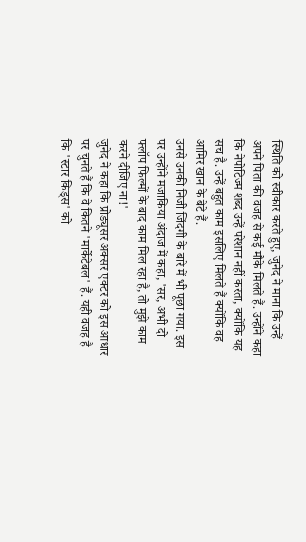स्थिति को स्वीकार करते हुए, जुनेद ने माना कि उन्हें अपने पिता की वजह से कई मौके मिलते हैं. उन्होंने कहा कि नेपोटिज्म शब्द उन्हें परेशान नहीं करता, क्योंकि यह सच है. उन्हें बहुत काम इसलिए मिलते हैं क्योंकि वह आमिर खान के बेटे हैं.
उनसे उनकी निजी जिंदगी के बारे में भी पूछा गया. इस पर उन्होंने मजाकिया अंदाज में कहा, 'सर, अभी दो फ्लॉप फिल्मों के बाद काम मिल रहा है, तो मुझे काम करने दीजिए ना!'
जुनेद ने कहा कि प्रोड्यूसर अक्सर एक्टर को इस आधार पर चुनते हैं कि वे कितने 'मार्केटेबल' हैं. यही वजह है कि 'स्टार किड्स' को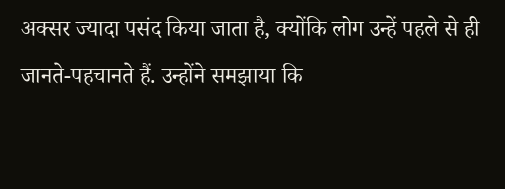अक्सर ज्यादा पसंद किया जाता है, क्योंकि लोग उन्हें पहले से ही जानते-पहचानते हैं. उन्होंने समझाया कि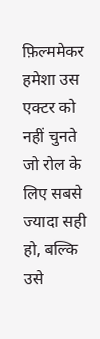फ़िल्ममेकर हमेशा उस एक्टर को नहीं चुनते जो रोल के लिए सबसे ज्यादा सही हो, बल्कि उसे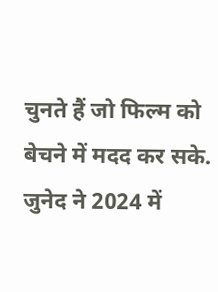चुनते हैं जो फिल्म को बेचने में मदद कर सके.
जुनेद ने 2024 में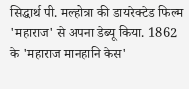सिद्धार्थ पी. मल्होत्रा की डायरेक्टेड फिल्म 'महाराज' से अपना डेब्यू किया. 1862 के 'महाराज मानहानि केस'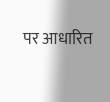पर आधारित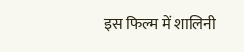इस फिल्म में शालिनी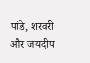पांडे, शरवरी और जयदीप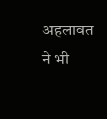अहलावत ने भी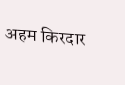अहम किरदार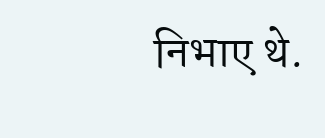निभाए थे.